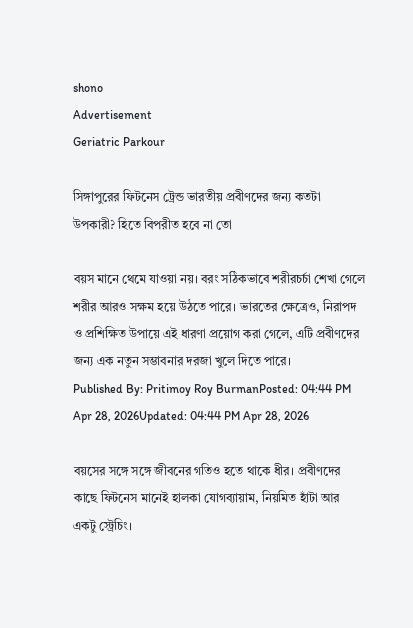shono
Advertisement
Geriatric Parkour

সিঙ্গাপুরের ফিটনেস ট্রেন্ড ভারতীয় প্রবীণদের জন্য কতটা উপকারী? হিতে বিপরীত হবে না তো

বয়স মানে থেমে যাওয়া নয়। বরং সঠিকভাবে শরীরচর্চা শেখা গেলে শরীর আরও সক্ষম হয়ে উঠতে পারে। ভারতের ক্ষেত্রেও, নিরাপদ ও প্রশিক্ষিত উপায়ে এই ধারণা প্রয়োগ করা গেলে, এটি প্রবীণদের জন্য এক নতুন সম্ভাবনার দরজা খুলে দিতে পারে।
Published By: Pritimoy Roy BurmanPosted: 04:44 PM Apr 28, 2026Updated: 04:44 PM Apr 28, 2026

বয়সের সঙ্গে সঙ্গে জীবনের গতিও হতে থাকে ধীর। প্রবীণদের কাছে ফিটনেস মানেই হালকা যোগব্যায়াম, নিয়মিত হাঁটা আর একটু স্ট্রেচিং।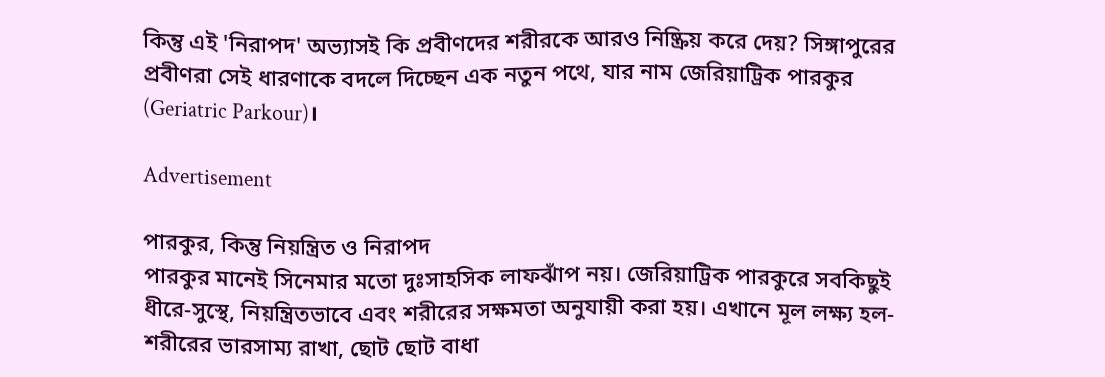কিন্তু এই 'নিরাপদ' অভ্যাসই কি প্রবীণদের শরীরকে আরও নিষ্ক্রিয় করে দেয়? সিঙ্গাপুরের প্রবীণরা সেই ধারণাকে বদলে দিচ্ছেন এক নতুন পথে, যার নাম জেরিয়াট্রিক পারকুর (Geriatric Parkour)।

Advertisement

পারকুর, কিন্তু নিয়ন্ত্রিত ও নিরাপদ
পারকুর মানেই সিনেমার মতো দুঃসাহসিক লাফঝাঁপ নয়। জেরিয়াট্রিক পারকুরে সবকিছুই ধীরে-সুস্থে, নিয়ন্ত্রিতভাবে এবং শরীরের সক্ষমতা অনুযায়ী করা হয়। এখানে মূল লক্ষ্য হল- শরীরের ভারসাম্য রাখা, ছোট ছোট বাধা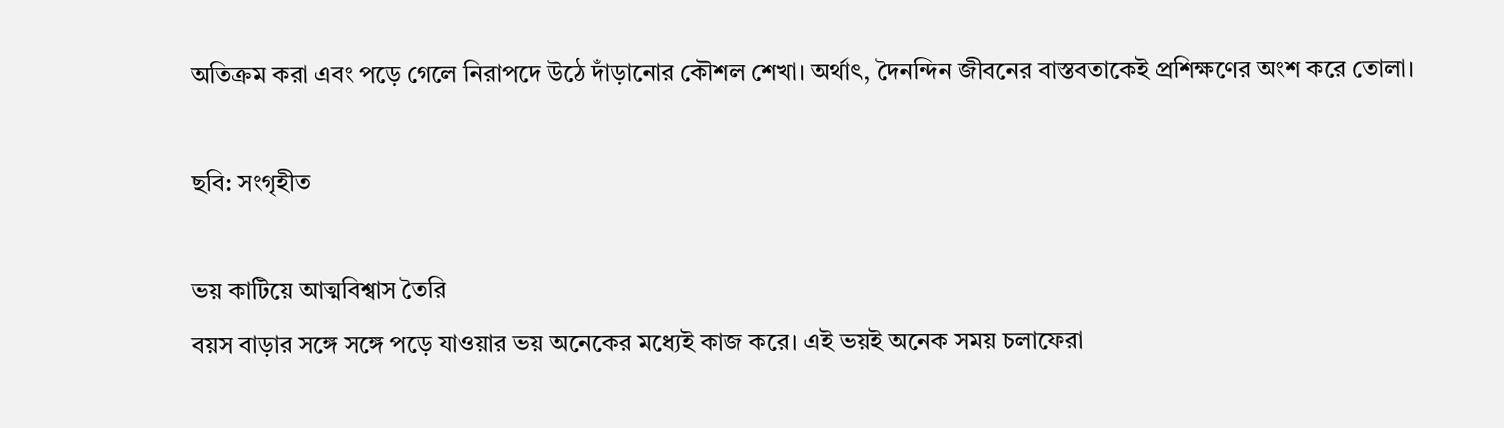অতিক্রম করা এবং পড়ে গেলে নিরাপদে উঠে দাঁড়ানোর কৌশল শেখা। অর্থাৎ, দৈনন্দিন জীবনের বাস্তবতাকেই প্রশিক্ষণের অংশ করে তোলা।

ছবি: সংগৃহীত

ভয় কাটিয়ে আত্মবিশ্বাস তৈরি
বয়স বাড়ার সঙ্গে সঙ্গে পড়ে যাওয়ার ভয় অনেকের মধ্যেই কাজ করে। এই ভয়ই অনেক সময় চলাফেরা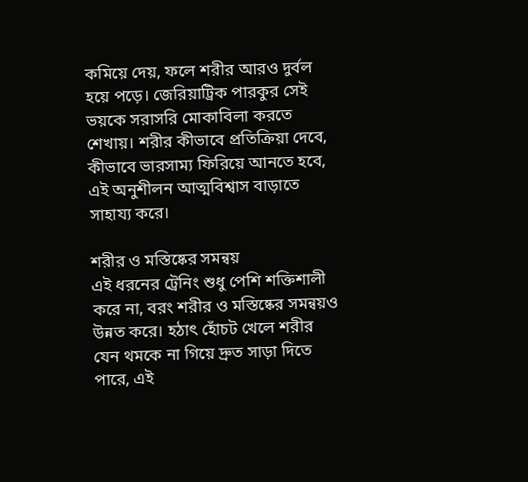কমিয়ে দেয়, ফলে শরীর আরও দুর্বল হয়ে পড়ে। জেরিয়াট্রিক পারকুর সেই ভয়কে সরাসরি মোকাবিলা করতে শেখায়। শরীর কীভাবে প্রতিক্রিয়া দেবে, কীভাবে ভারসাম্য ফিরিয়ে আনতে হবে, এই অনুশীলন আত্মবিশ্বাস বাড়াতে সাহায্য করে।

শরীর ও মস্তিষ্কের সমন্বয়
এই ধরনের ট্রেনিং শুধু পেশি শক্তিশালী করে না, বরং শরীর ও মস্তিষ্কের সমন্বয়ও উন্নত করে। হঠাৎ হোঁচট খেলে শরীর যেন থমকে না গিয়ে দ্রুত সাড়া দিতে পারে, এই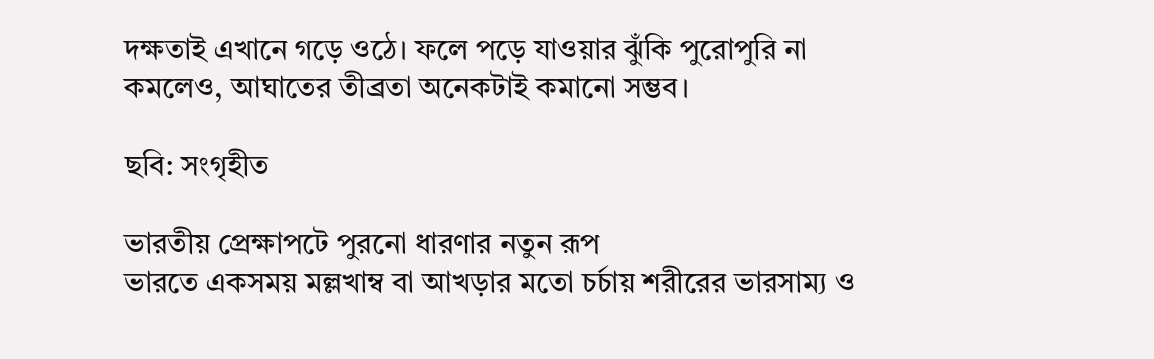দক্ষতাই এখানে গড়ে ওঠে। ফলে পড়ে যাওয়ার ঝুঁকি পুরোপুরি না কমলেও, আঘাতের তীব্রতা অনেকটাই কমানো সম্ভব।

ছবি: সংগৃহীত

ভারতীয় প্রেক্ষাপটে পুরনো ধারণার নতুন রূপ
ভারতে একসময় মল্লখাম্ব বা আখড়ার মতো চর্চায় শরীরের ভারসাম্য ও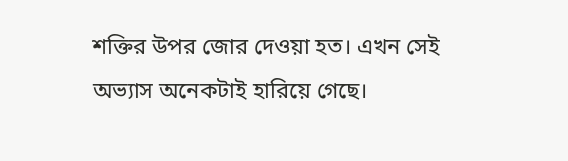শক্তির উপর জোর দেওয়া হত। এখন সেই অভ্যাস অনেকটাই হারিয়ে গেছে।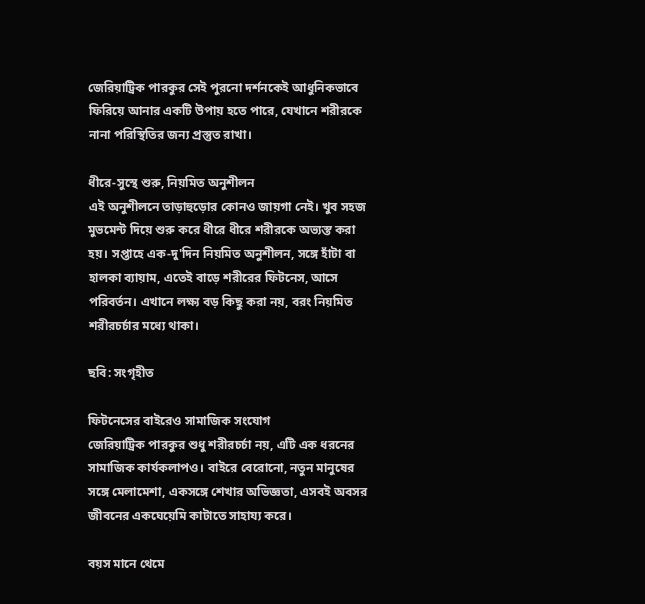জেরিয়াট্রিক পারকুর সেই পুরনো দর্শনকেই আধুনিকভাবে ফিরিয়ে আনার একটি উপায় হতে পারে, যেখানে শরীরকে নানা পরিস্থিতির জন্য প্রস্তুত রাখা।

ধীরে-সুস্থে শুরু, নিয়মিত অনুশীলন
এই অনুশীলনে তাড়াহুড়োর কোনও জায়গা নেই। খুব সহজ মুভমেন্ট দিয়ে শুরু করে ধীরে ধীরে শরীরকে অভ্যস্ত করা হয়। সপ্তাহে এক-দু'দিন নিয়মিত অনুশীলন, সঙ্গে হাঁটা বা হালকা ব্যায়াম, এতেই বাড়ে শরীরের ফিটনেস, আসে পরিবর্তন। এখানে লক্ষ্য বড় কিছু করা নয়, বরং নিয়মিত শরীরচর্চার মধ্যে থাকা।

ছবি: সংগৃহীত

ফিটনেসের বাইরেও সামাজিক সংযোগ
জেরিয়াট্রিক পারকুর শুধু শরীরচর্চা নয়, এটি এক ধরনের সামাজিক কার্যকলাপও। বাইরে বেরোনো, নতুন মানুষের সঙ্গে মেলামেশা, একসঙ্গে শেখার অভিজ্ঞতা, এসবই অবসর জীবনের একঘেয়েমি কাটাতে সাহায্য করে।

বয়স মানে থেমে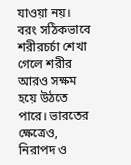যাওয়া নয়। বরং সঠিকভাবে শরীরচর্চা শেখা গেলে শরীর আরও সক্ষম হয়ে উঠতে পারে। ভারতের ক্ষেত্রেও, নিরাপদ ও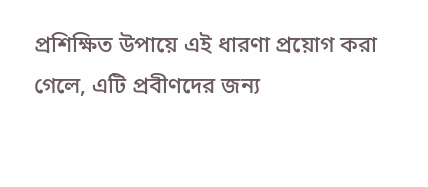প্রশিক্ষিত উপায়ে এই ধারণা প্রয়োগ করা গেলে, এটি প্রবীণদের জন্য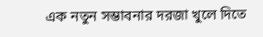এক নতুন সম্ভাবনার দরজা খুলে দিতে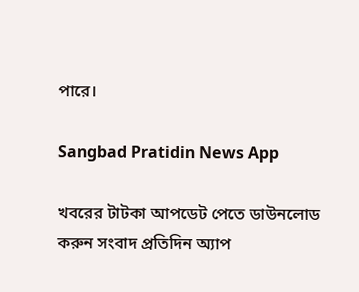পারে।

Sangbad Pratidin News App

খবরের টাটকা আপডেট পেতে ডাউনলোড করুন সংবাদ প্রতিদিন অ্যাপ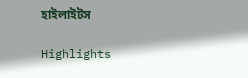হাইলাইটস

Highlights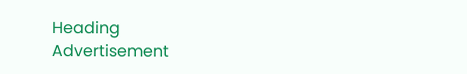Heading
Advertisement